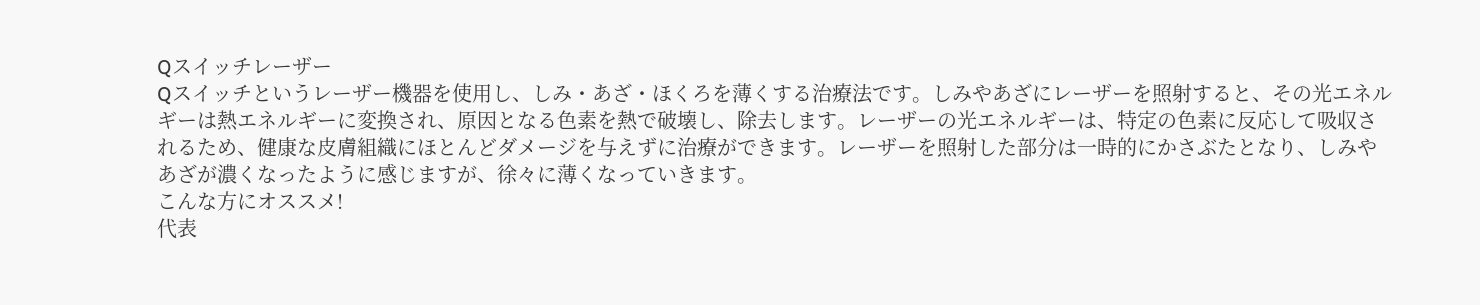Qスイッチレーザー
Qスイッチというレーザー機器を使用し、しみ・あざ・ほくろを薄くする治療法です。しみやあざにレーザーを照射すると、その光エネルギーは熱エネルギーに変換され、原因となる色素を熱で破壊し、除去します。レーザーの光エネルギーは、特定の色素に反応して吸収されるため、健康な皮膚組織にほとんどダメージを与えずに治療ができます。レーザーを照射した部分は一時的にかさぶたとなり、しみやあざが濃くなったように感じますが、徐々に薄くなっていきます。
こんな方にオススメ!
代表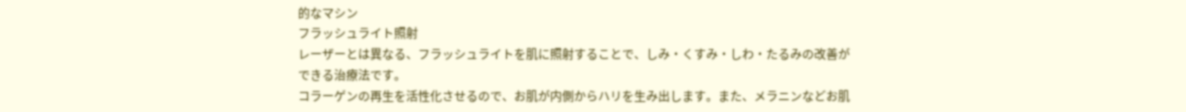的なマシン
フラッシュライト照射
レーザーとは異なる、フラッシュライトを肌に照射することで、しみ・くすみ・しわ・たるみの改善ができる治療法です。
コラーゲンの再生を活性化させるので、お肌が内側からハリを生み出します。また、メラニンなどお肌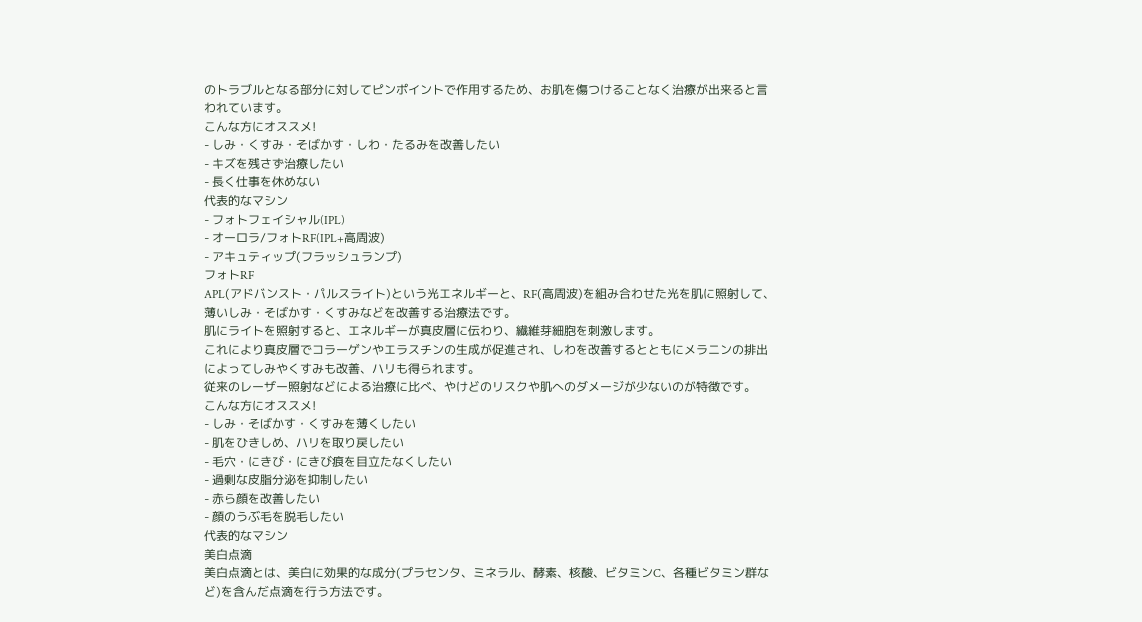のトラブルとなる部分に対してピンポイントで作用するため、お肌を傷つけることなく治療が出来ると言われています。
こんな方にオススメ!
- しみ・くすみ・そばかす・しわ・たるみを改善したい
- キズを残さず治療したい
- 長く仕事を休めない
代表的なマシン
- フォトフェイシャル(IPL)
- オーロラ/フォトRF(IPL+高周波)
- アキュティップ(フラッシュランプ)
フォトRF
APL(アドバンスト・パルスライト)という光エネルギーと、RF(高周波)を組み合わせた光を肌に照射して、薄いしみ・そばかす・くすみなどを改善する治療法です。
肌にライトを照射すると、エネルギーが真皮層に伝わり、繊維芽細胞を刺激します。
これにより真皮層でコラーゲンやエラスチンの生成が促進され、しわを改善するとともにメラニンの排出によってしみやくすみも改善、ハリも得られます。
従来のレーザー照射などによる治療に比べ、やけどのリスクや肌へのダメージが少ないのが特徴です。
こんな方にオススメ!
- しみ・そばかす・くすみを薄くしたい
- 肌をひきしめ、ハリを取り戻したい
- 毛穴・にきび・にきび痕を目立たなくしたい
- 過剰な皮脂分泌を抑制したい
- 赤ら顔を改善したい
- 顔のうぶ毛を脱毛したい
代表的なマシン
美白点滴
美白点滴とは、美白に効果的な成分(プラセンタ、ミネラル、酵素、核酸、ビタミンC、各種ビタミン群など)を含んだ点滴を行う方法です。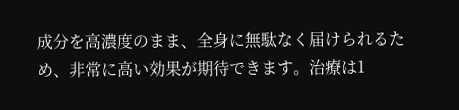成分を高濃度のまま、全身に無駄なく届けられるため、非常に高い効果が期待できます。治療は1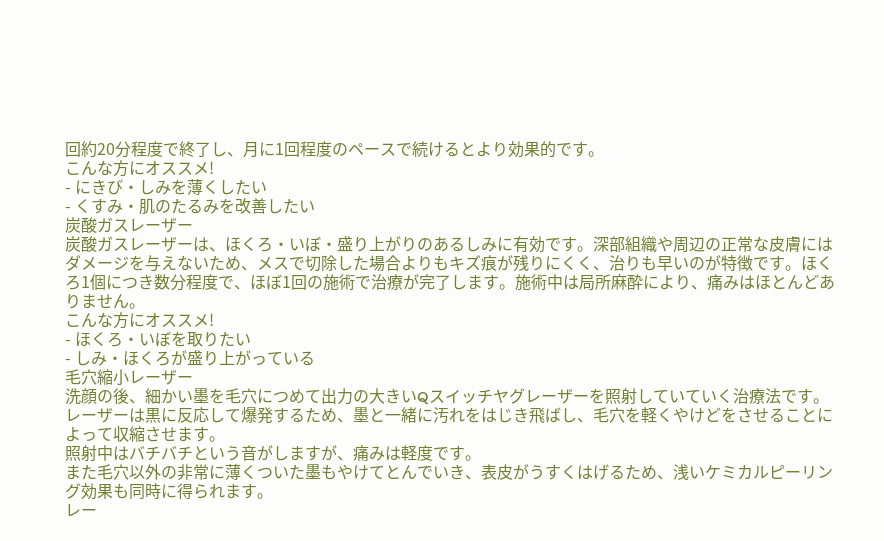回約20分程度で終了し、月に1回程度のペースで続けるとより効果的です。
こんな方にオススメ!
- にきび・しみを薄くしたい
- くすみ・肌のたるみを改善したい
炭酸ガスレーザー
炭酸ガスレーザーは、ほくろ・いぼ・盛り上がりのあるしみに有効です。深部組織や周辺の正常な皮膚にはダメージを与えないため、メスで切除した場合よりもキズ痕が残りにくく、治りも早いのが特徴です。ほくろ1個につき数分程度で、ほぼ1回の施術で治療が完了します。施術中は局所麻酔により、痛みはほとんどありません。
こんな方にオススメ!
- ほくろ・いぼを取りたい
- しみ・ほくろが盛り上がっている
毛穴縮小レーザー
洗顔の後、細かい墨を毛穴につめて出力の大きいQスイッチヤグレーザーを照射していていく治療法です。レーザーは黒に反応して爆発するため、墨と一緒に汚れをはじき飛ばし、毛穴を軽くやけどをさせることによって収縮させます。
照射中はバチバチという音がしますが、痛みは軽度です。
また毛穴以外の非常に薄くついた墨もやけてとんでいき、表皮がうすくはげるため、浅いケミカルピーリング効果も同時に得られます。
レー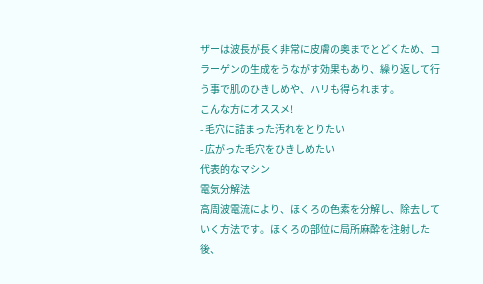ザーは波長が長く非常に皮膚の奥までとどくため、コラーゲンの生成をうながす効果もあり、繰り返して行う事で肌のひきしめや、ハリも得られます。
こんな方にオススメ!
- 毛穴に詰まった汚れをとりたい
- 広がった毛穴をひきしめたい
代表的なマシン
電気分解法
高周波電流により、ほくろの色素を分解し、除去していく方法です。ほくろの部位に局所麻酔を注射した後、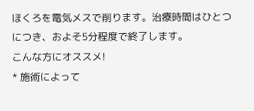ほくろを電気メスで削ります。治療時間はひとつにつき、およそ5分程度で終了します。
こんな方にオススメ!
* 施術によって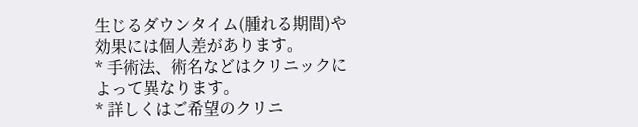生じるダウンタイム(腫れる期間)や効果には個人差があります。
* 手術法、術名などはクリニックによって異なります。
* 詳しくはご希望のクリニ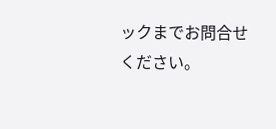ックまでお問合せください。